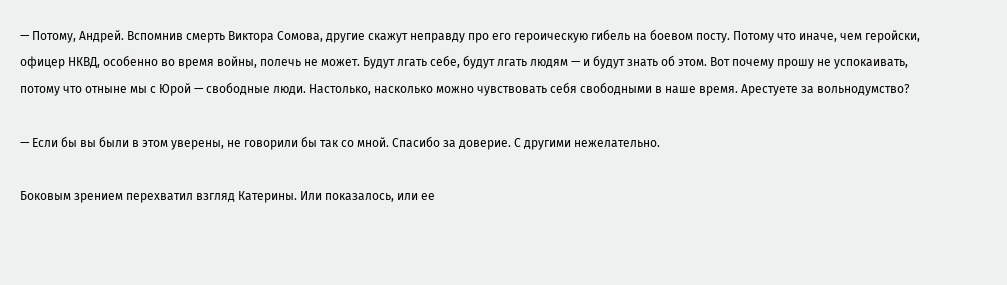— Потому, Андрей. Вспомнив смерть Виктора Сомова, другие скажут неправду про его героическую гибель на боевом посту. Потому что иначе, чем геройски, офицер НКВД, особенно во время войны, полечь не может. Будут лгать себе, будут лгать людям — и будут знать об этом. Вот почему прошу не успокаивать, потому что отныне мы с Юрой — свободные люди. Настолько, насколько можно чувствовать себя свободными в наше время. Арестуете за вольнодумство?

— Если бы вы были в этом уверены, не говорили бы так со мной. Спасибо за доверие. С другими нежелательно.

Боковым зрением перехватил взгляд Катерины. Или показалось, или ее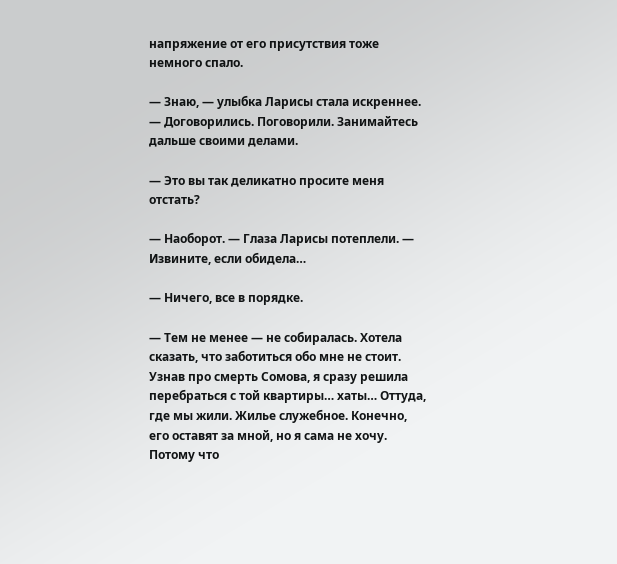напряжение от его присутствия тоже немного спало.

— Знаю, — улыбка Ларисы стала искреннее. — Договорились. Поговорили. Занимайтесь дальше своими делами.

— Это вы так деликатно просите меня отстать?

— Наоборот. — Глаза Ларисы потеплели. — Извините, если обидела…

— Ничего, все в порядке.

— Тем не менее — не собиралась. Хотела сказать, что заботиться обо мне не стоит. Узнав про смерть Сомова, я сразу решила перебраться с той квартиры… хаты… Оттуда, где мы жили. Жилье служебное. Конечно, его оставят за мной, но я сама не хочу. Потому что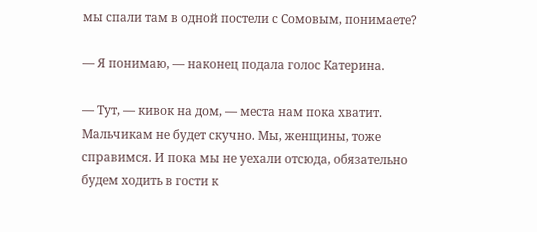мы спали там в одной постели с Сомовым, понимаете?

— Я понимаю, — наконец подала голос Катерина.

— Тут, — кивок на дом, — места нам пока хватит. Мальчикам не будет скучно. Мы, женщины, тоже справимся. И пока мы не уехали отсюда, обязательно будем ходить в гости к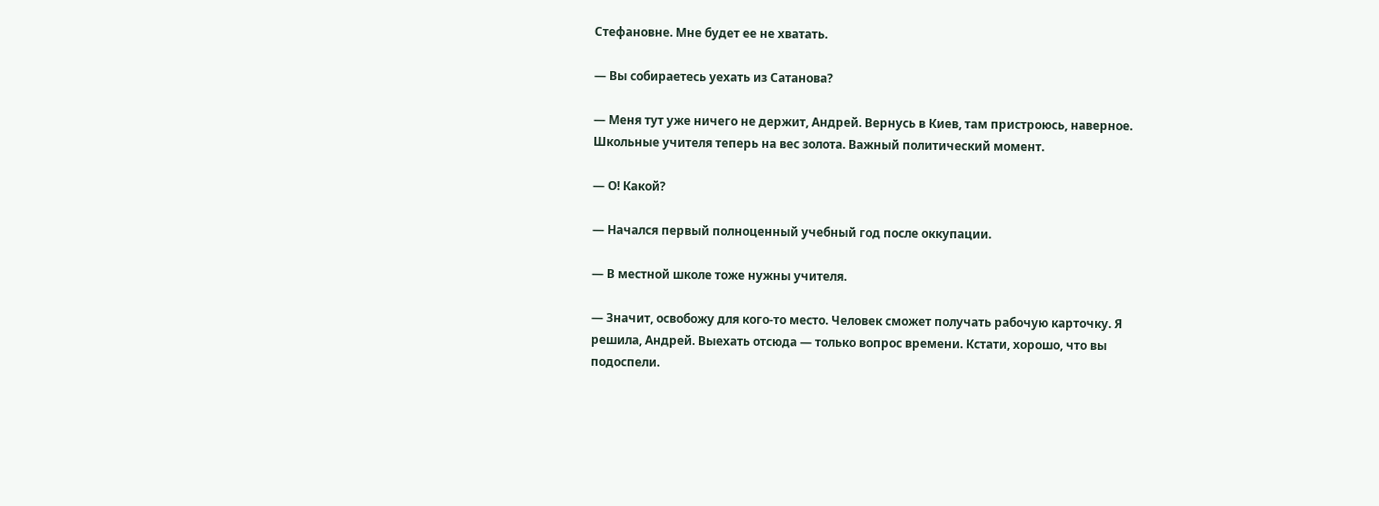Стефановне. Мне будет ее не хватать.

— Вы собираетесь уехать из Сатанова?

— Меня тут уже ничего не держит, Андрей. Вернусь в Киев, там пристроюсь, наверное. Школьные учителя теперь на вес золота. Важный политический момент.

— О! Какой?

— Начался первый полноценный учебный год после оккупации.

— В местной школе тоже нужны учителя.

— Значит, освобожу для кого-то место. Человек сможет получать рабочую карточку. Я решила, Андрей. Выехать отсюда — только вопрос времени. Кстати, хорошо, что вы подоспели.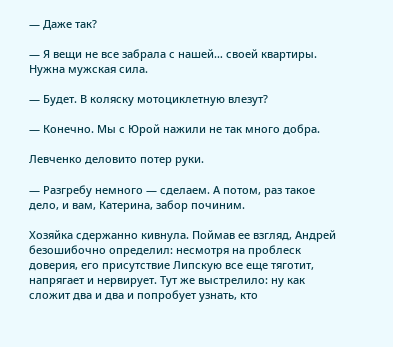— Даже так?

— Я вещи не все забрала с нашей… своей квартиры. Нужна мужская сила.

— Будет. В коляску мотоциклетную влезут?

— Конечно. Мы с Юрой нажили не так много добра.

Левченко деловито потер руки.

— Разгребу немного — сделаем. А потом, раз такое дело, и вам, Катерина, забор починим.

Хозяйка сдержанно кивнула. Поймав ее взгляд, Андрей безошибочно определил: несмотря на проблеск доверия, его присутствие Липскую все еще тяготит, напрягает и нервирует. Тут же выстрелило: ну как сложит два и два и попробует узнать, кто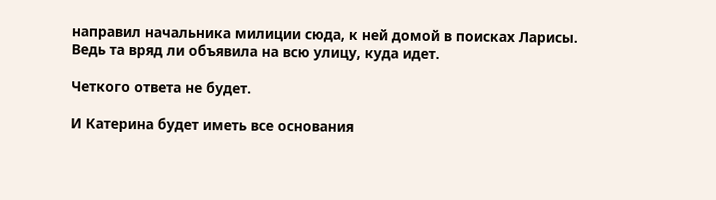направил начальника милиции сюда, к ней домой в поисках Ларисы. Ведь та вряд ли объявила на всю улицу, куда идет.

Четкого ответа не будет.

И Катерина будет иметь все основания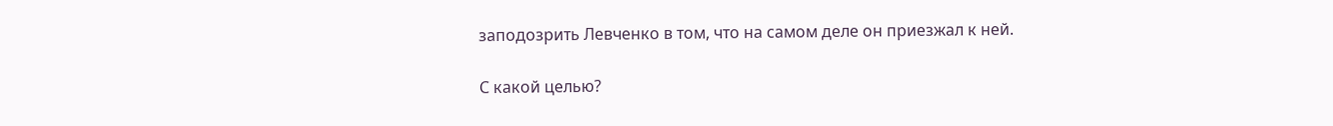заподозрить Левченко в том, что на самом деле он приезжал к ней.

С какой целью?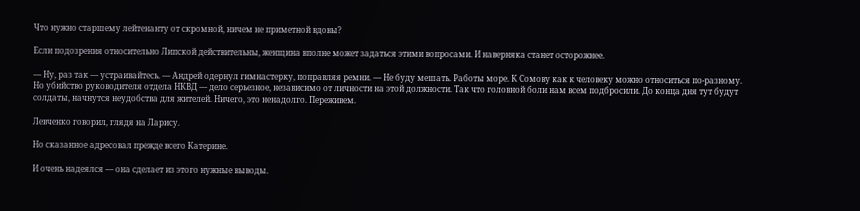Что нужно старшему лейтенанту от скромной, ничем не приметной вдовы?

Если подозрения относительно Липской действительны, женщина вполне может задаться этими вопросами. И наверняка станет осторожнее.

— Ну, раз так — устраивайтесь. — Андрей одернул гимнастерку, поправляя ремни. — Не буду мешать. Работы море. К Сомову как к человеку можно относиться по-разному. Но убийство руководителя отдела НКВД — дело серьезное, независимо от личности на этой должности. Так что головной боли нам всем подбросили. До конца дня тут будут солдаты, начнутся неудобства для жителей. Ничего, это ненадолго. Переживем.

Левченко говорил, глядя на Ларису.

Но сказанное адресовал прежде всего Катерине.

И очень надеялся — она сделает из этого нужные выводы.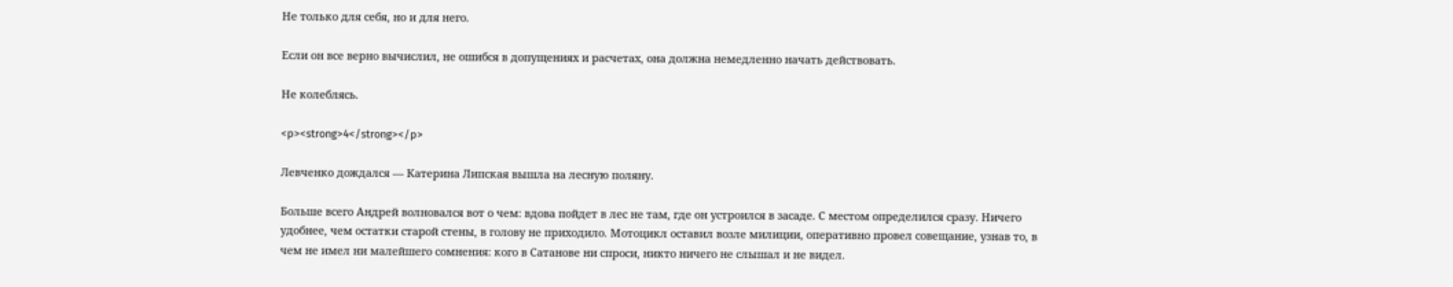Не только для себя, но и для него.

Если он все верно вычислил, не ошибся в допущениях и расчетах, она должна немедленно начать действовать.

Не колеблясь.

<p><strong>4</strong></p>

Левченко дождался — Катерина Липская вышла на лесную поляну.

Больше всего Андрей волновался вот о чем: вдова пойдет в лес не там, где он устроился в засаде. С местом определился сразу. Ничего удобнее, чем остатки старой стены, в голову не приходило. Мотоцикл оставил возле милиции, оперативно провел совещание, узнав то, в чем не имел ни малейшего сомнения: кого в Сатанове ни спроси, никто ничего не слышал и не видел.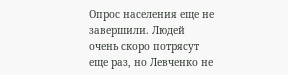Опрос населения еще не завершили. Людей очень скоро потрясут еще раз, но Левченко не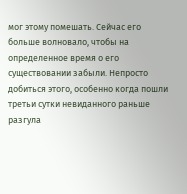мог этому помешать. Сейчас его больше волновало, чтобы на определенное время о его существовании забыли. Непросто добиться этого, особенно когда пошли третьи сутки невиданного раньше разгула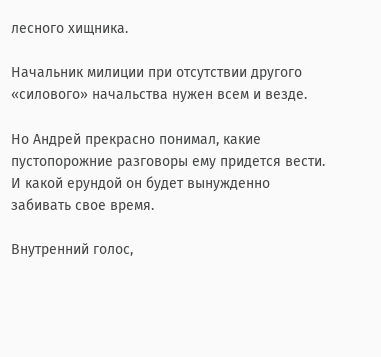лесного хищника.

Начальник милиции при отсутствии другого «силового» начальства нужен всем и везде.

Но Андрей прекрасно понимал, какие пустопорожние разговоры ему придется вести. И какой ерундой он будет вынужденно забивать свое время.

Внутренний голос,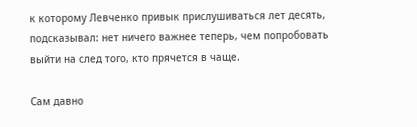к которому Левченко привык прислушиваться лет десять, подсказывал: нет ничего важнее теперь, чем попробовать выйти на след того, кто прячется в чаще.

Сам давно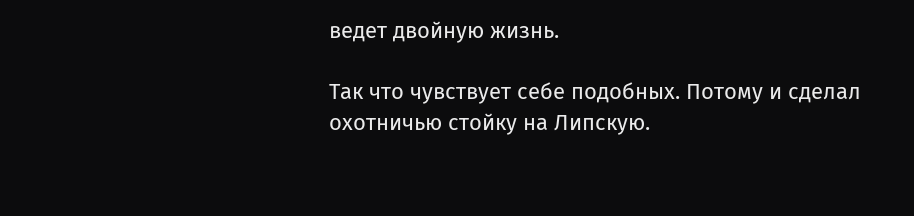ведет двойную жизнь.

Так что чувствует себе подобных. Потому и сделал охотничью стойку на Липскую.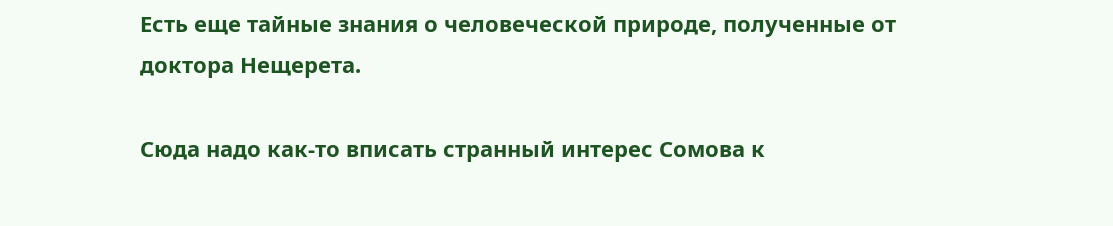Есть еще тайные знания о человеческой природе, полученные от доктора Нещерета.

Сюда надо как-то вписать странный интерес Сомова к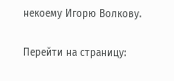некоему Игорю Волкову.

Перейти на страницу: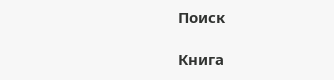Поиск

Книга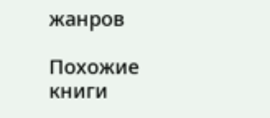жанров

Похожие книги